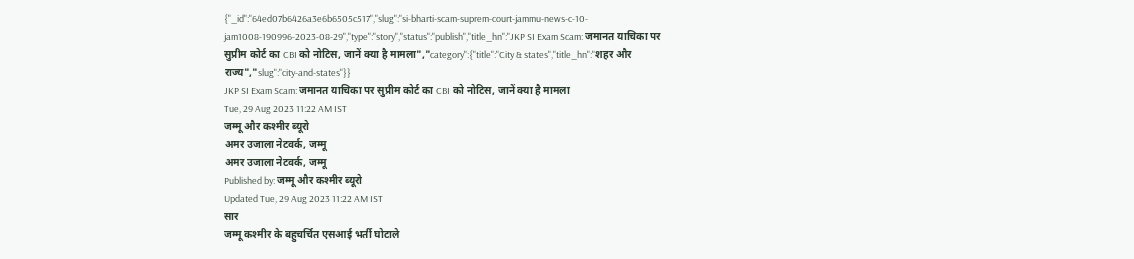{"_id":"64ed07b6426a3e6b6505c517","slug":"si-bharti-scam-suprem-court-jammu-news-c-10-jam1008-190996-2023-08-29","type":"story","status":"publish","title_hn":"JKP SI Exam Scam: जमानत याचिका पर सुप्रीम कोर्ट का CBI को नोटिस, जानें क्या है मामला","category":{"title":"City & states","title_hn":"शहर और राज्य","slug":"city-and-states"}}
JKP SI Exam Scam: जमानत याचिका पर सुप्रीम कोर्ट का CBI को नोटिस, जानें क्या है मामला
Tue, 29 Aug 2023 11:22 AM IST
जम्मू और कश्मीर ब्यूरो
अमर उजाला नेटवर्क, जम्मू
अमर उजाला नेटवर्क, जम्मू
Published by: जम्मू और कश्मीर ब्यूरो
Updated Tue, 29 Aug 2023 11:22 AM IST
सार
जम्मू कश्मीर के बहुचर्चित एसआई भर्ती घोटाले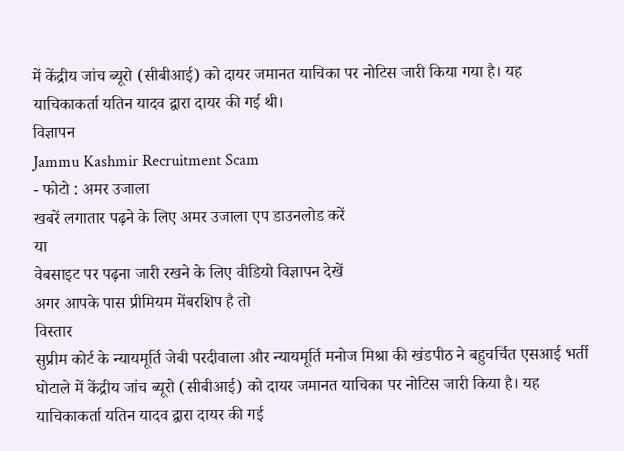में केंद्रीय जांच ब्यूरो (सीबीआई) को दायर जमानत याचिका पर नोटिस जारी किया गया है। यह याचिकाकर्ता यतिन यादव द्वारा दायर की गई थी।
विज्ञापन
Jammu Kashmir Recruitment Scam
- फोटो : अमर उजाला
खबरें लगातार पढ़ने के लिए अमर उजाला एप डाउनलोड करें
या
वेबसाइट पर पढ़ना जारी रखने के लिए वीडियो विज्ञापन देखें
अगर आपके पास प्रीमियम मेंबरशिप है तो
विस्तार
सुप्रीम कोर्ट के न्यायमूर्ति जेबी परदीवाला और न्यायमूर्ति मनोज मिश्रा की खंडपीठ ने बहुचर्चित एसआई भर्ती घोटाले में केंद्रीय जांच ब्यूरो (सीबीआई) को दायर जमानत याचिका पर नोटिस जारी किया है। यह याचिकाकर्ता यतिन यादव द्वारा दायर की गई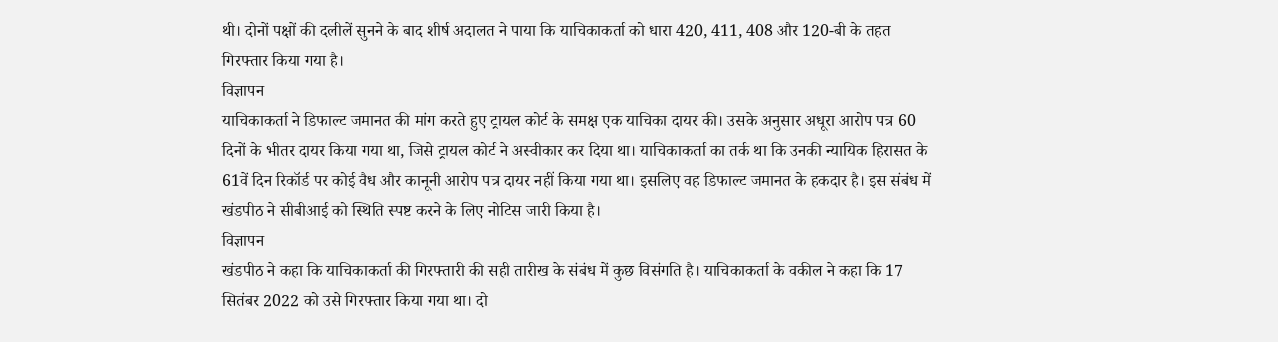थी। दोनों पक्षों की दलीलें सुनने के बाद शीर्ष अदालत ने पाया कि याचिकाकर्ता को धारा 420, 411, 408 और 120-बी के तहत गिरफ्तार किया गया है।
विज्ञापन
याचिकाकर्ता ने डिफाल्ट जमानत की मांग करते हुए ट्रायल कोर्ट के समक्ष एक याचिका दायर की। उसके अनुसार अधूरा आरोप पत्र 60 दिनों के भीतर दायर किया गया था, जिसे ट्रायल कोर्ट ने अस्वीकार कर दिया था। याचिकाकर्ता का तर्क था कि उनकी न्यायिक हिरासत के 61वें दिन रिकॉर्ड पर कोई वैध और कानूनी आरोप पत्र दायर नहीं किया गया था। इसलिए वह डिफाल्ट जमानत के हकदार है। इस संबंध में खंडपीठ ने सीबीआई को स्थिति स्पष्ट करने के लिए नोटिस जारी किया है।
विज्ञापन
खंडपीठ ने कहा कि याचिकाकर्ता की गिरफ्तारी की सही तारीख के संबंध में कुछ विसंगति है। याचिकाकर्ता के वकील ने कहा कि 17 सितंबर 2022 को उसे गिरफ्तार किया गया था। दो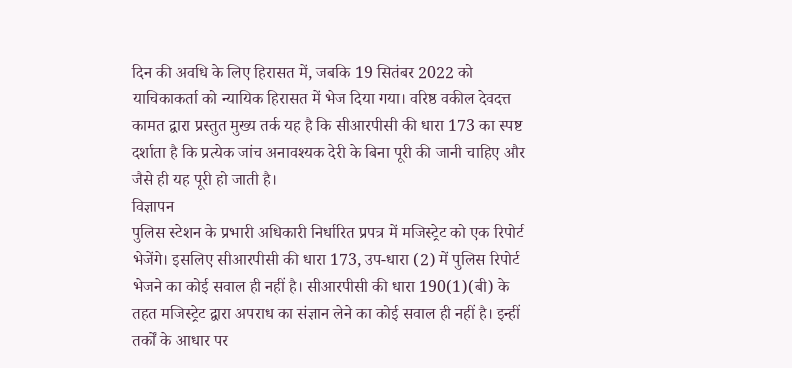दिन की अवधि के लिए हिरासत में, जबकि 19 सितंबर 2022 को याचिकाकर्ता को न्यायिक हिरासत में भेज दिया गया। वरिष्ठ वकील देवदत्त कामत द्वारा प्रस्तुत मुख्य तर्क यह है कि सीआरपीसी की धारा 173 का स्पष्ट दर्शाता है कि प्रत्येक जांच अनावश्यक देरी के बिना पूरी की जानी चाहिए और जैसे ही यह पूरी हो जाती है।
विज्ञापन
पुलिस स्टेशन के प्रभारी अधिकारी निर्धारित प्रपत्र में मजिस्ट्रेट को एक रिपोर्ट भेजेंगे। इसलिए सीआरपीसी की धारा 173, उप-धारा (2) में पुलिस रिपोर्ट भेजने का कोई सवाल ही नहीं है। सीआरपीसी की धारा 190(1)(बी) के तहत मजिस्ट्रेट द्वारा अपराध का संज्ञान लेने का कोई सवाल ही नहीं है। इन्हीं तर्कों के आधार पर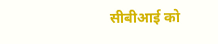सीबीआई को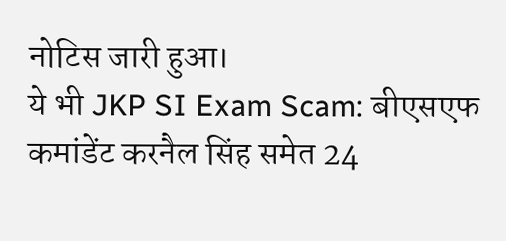नोटिस जारी हुआ।
ये भी JKP SI Exam Scam: बीएसएफ कमांडेंट करनैल सिंह समेत 24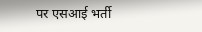पर एसआई भर्ती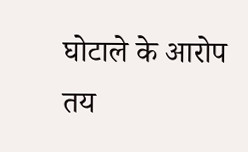घोटाले के आरोप तय